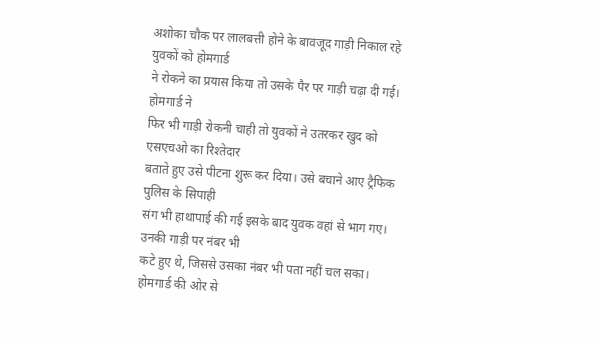अशोका चौक पर लालबत्ती होने के बावजूद गाड़ी निकाल रहे युवकों को होमगार्ड
ने रोकने का प्रयास किया तो उसके पैर पर गाड़ी चढ़ा दी गई। होमगार्ड ने
फिर भी गाड़ी रोकनी चाही तो युवकों ने उतरकर खुद को एसएचओ का रिश्तेदार
बताते हुए उसे पीटना शुरू कर दिया। उसे बचाने आए ट्रैफिक पुलिस के सिपाही
संग भी हाथापाई की गई इसके बाद युवक वहां से भाग गए। उनकी गाड़ी पर नंबर भी
कटे हुए थे, जिससे उसका नंबर भी पता नहीं चल सका। होमगार्ड की ओर से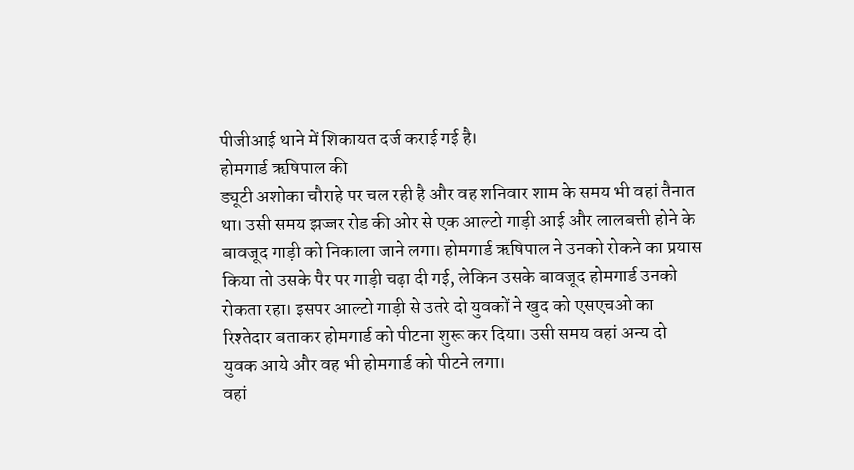पीजीआई थाने में शिकायत दर्ज कराई गई है।
होमगार्ड ऋषिपाल की
ड्यूटी अशोका चौराहे पर चल रही है और वह शनिवार शाम के समय भी वहां तैनात
था। उसी समय झज्जर रोड की ओर से एक आल्टो गाड़ी आई और लालबत्ती होने के
बावजूद गाड़ी को निकाला जाने लगा। होमगार्ड ऋषिपाल ने उनको रोकने का प्रयास
किया तो उसके पैर पर गाड़ी चढ़ा दी गई, लेकिन उसके बावजूद होमगार्ड उनको
रोकता रहा। इसपर आल्टो गाड़ी से उतरे दो युवकों ने खुद को एसएचओ का
रिश्तेदार बताकर होमगार्ड को पीटना शुरू कर दिया। उसी समय वहां अन्य दो
युवक आये और वह भी होमगार्ड को पीटने लगा।
वहां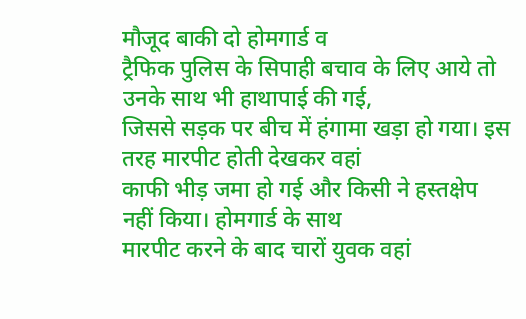मौजूद बाकी दो होमगार्ड व
ट्रैफिक पुलिस के सिपाही बचाव के लिए आये तो उनके साथ भी हाथापाई की गई,
जिससे सड़क पर बीच में हंगामा खड़ा हो गया। इस तरह मारपीट होती देखकर वहां
काफी भीड़ जमा हो गई और किसी ने हस्तक्षेप नहीं किया। होमगार्ड के साथ
मारपीट करने के बाद चारों युवक वहां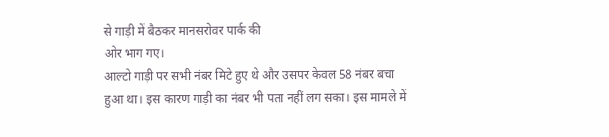से गाड़ी में बैठकर मानसरोवर पार्क की
ओर भाग गए।
आल्टो गाड़ी पर सभी नंबर मिटे हुए थे और उसपर केवल 58 नंबर बचा
हुआ था। इस कारण गाड़ी का नंबर भी पता नहीं लग सका। इस मामले में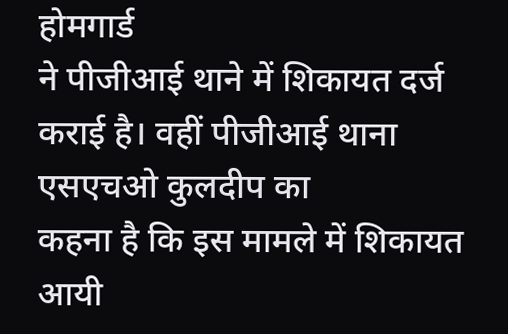होमगार्ड
ने पीजीआई थाने में शिकायत दर्ज कराई है। वहीं पीजीआई थाना एसएचओ कुलदीप का
कहना है कि इस मामले में शिकायत आयी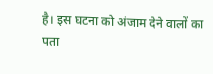है। इस घटना को अंजाम देने वालों का
पता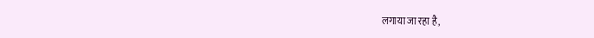लगाया जा रहा है,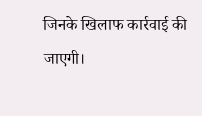जिनके खिलाफ कार्रवाई की जाएगी।